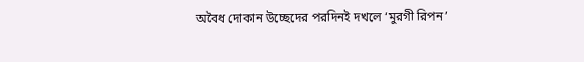অবৈধ দোকান উচ্ছেদের পরদিনই দখলে ‘মুরগী রিপন’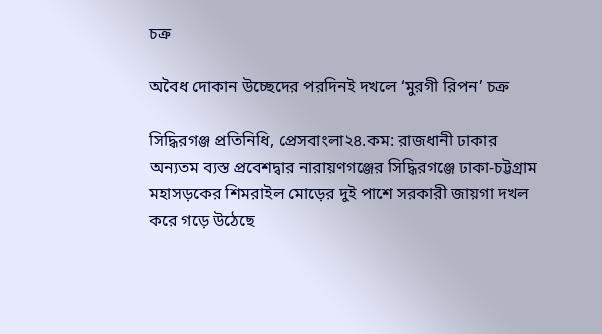চক্র

অবৈধ দোকান উচ্ছেদের পরদিনই দখলে ‘মুরগী রিপন’ চক্র

সিদ্ধিরগঞ্জ প্রতিনিধি, প্রেসবাংলা২৪.কম: রাজধানী ঢাকার অন্যতম ব্যস্ত প্রবেশদ্বার নারায়ণগঞ্জের সিদ্ধিরগঞ্জে ঢাকা-চট্টগ্রাম মহাসড়কের শিমরাইল মোড়ের দুই পাশে সরকারী জায়গা দখল করে গড়ে উঠেছে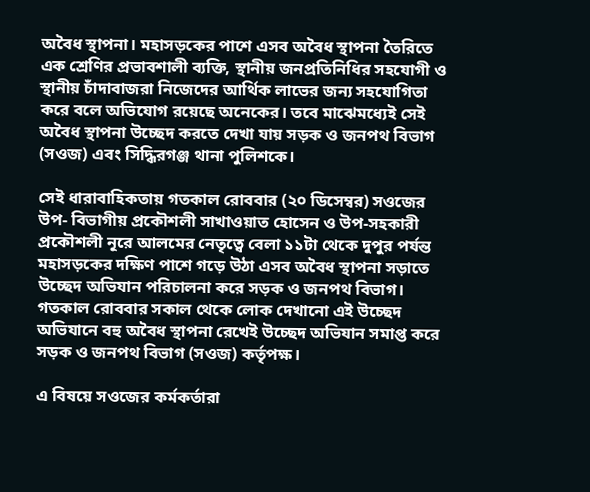অবৈধ স্থাপনা। মহাসড়কের পাশে এসব অবৈধ স্থাপনা তৈরিতে এক শ্রেণির প্রভাবশালী ব্যক্তি, স্থানীয় জনপ্রতিনিধির সহযোগী ও স্থানীয় চাঁদাবাজরা নিজেদের আর্থিক লাভের জন্য সহযোগিতা করে বলে অভিযোগ রয়েছে অনেকের। তবে মাঝেমধ্যেই সেই অবৈধ স্থাপনা উচ্ছেদ করতে দেখা যায় সড়ক ও জনপথ বিভাগ (সওজ) এবং সিদ্ধিরগঞ্জ থানা পুলিশকে।

সেই ধারাবাহিকতায় গতকাল রোববার (২০ ডিসেম্বর) সওজের উপ- বিভাগীয় প্রকৌশলী সাখাওয়াত হোসেন ও উপ-সহকারী প্রকৌশলী নূরে আলমের নেতৃত্বে বেলা ১১টা থেকে দুপুর পর্যন্ত মহাসড়কের দক্ষিণ পাশে গড়ে উঠা এসব অবৈধ স্থাপনা সড়াতে উচ্ছেদ অভিযান পরিচালনা করে সড়ক ও জনপথ বিভাগ। গতকাল রোববার সকাল থেকে লোক দেখানো এই উচ্ছেদ অভিযানে বহু অবৈধ স্থাপনা রেখেই উচ্ছেদ অভিযান সমাপ্ত করে সড়ক ও জনপথ বিভাগ (সওজ) কর্তৃপক্ষ।

এ বিষয়ে সওজের কর্মকর্তারা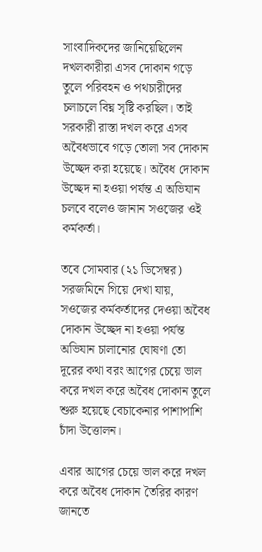সাংবাদিকদের জানিয়েছিলেন দখলকারীরা এসব দোকান গড়ে তুলে পরিবহন ও পথচারীদের চলাচলে বিঘ্ন সৃষ্টি করছিল। তাই সরকারী রাস্তা দখল করে এসব অবৈধভাবে গড়ে তোলা সব দোকান উচ্ছেদ করা হয়েছে। অবৈধ দোকান উচ্ছেদ না হওয়া পর্যন্ত এ অভিযান চলবে বলেও জানান সওজের ওই কর্মকর্তা।

তবে সোমবার (২১ ডিসেম্বর) সরজমিনে গিয়ে দেখা যায়, সওজের কর্মকর্তাদের দেওয়া অবৈধ দোকান উচ্ছেদ না হওয়া পর্যন্ত অভিযান চালানোর ঘোষণা তো দূরের কথা বরং আগের চেয়ে ভাল করে দখল করে অবৈধ দোকান তুলে শুরু হয়েছে বেচাকেনার পাশাপাশি চাঁদা উত্তোলন।

এবার আগের চেয়ে ভাল করে দখল করে অবৈধ দোকান তৈরির কারণ জানতে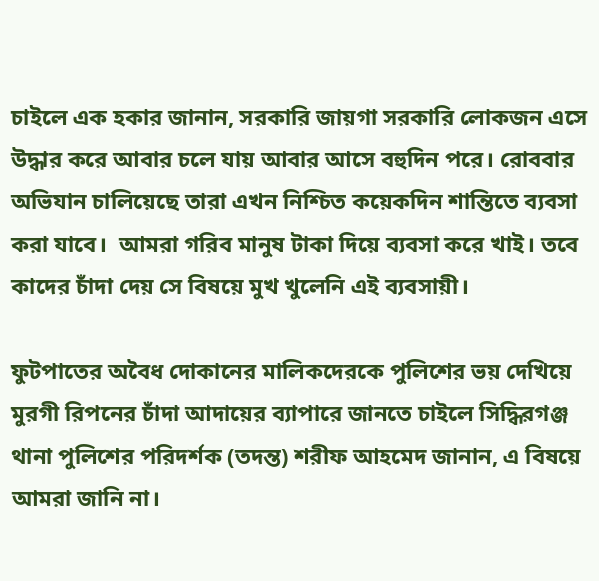চাইলে এক হকার জানান, সরকারি জায়গা সরকারি লোকজন এসে উদ্ধার করে আবার চলে যায় আবার আসে বহুদিন পরে। রোববার অভিযান চালিয়েছে তারা এখন নিশ্চিত কয়েকদিন শান্তিতে ব্যবসা করা যাবে।  আমরা গরিব মানুষ টাকা দিয়ে ব্যবসা করে খাই। তবে কাদের চাঁদা দেয় সে বিষয়ে মুখ খুলেনি এই ব্যবসায়ী।

ফুটপাতের অবৈধ দোকানের মালিকদেরকে পুলিশের ভয় দেখিয়ে মুরগী রিপনের চাঁদা আদায়ের ব্যাপারে জানতে চাইলে সিদ্ধিরগঞ্জ থানা পুলিশের পরিদর্শক (তদন্ত) শরীফ আহমেদ জানান, এ বিষয়ে আমরা জানি না।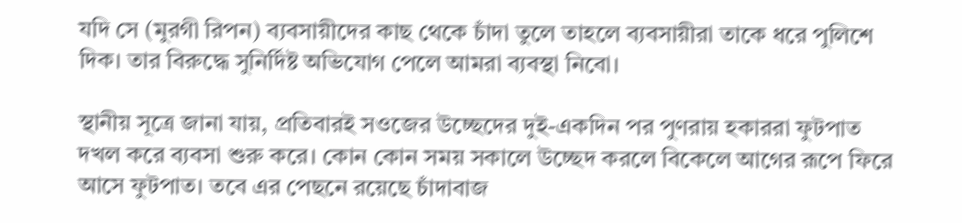যদি সে (মুরগী রিপন) ব্যবসায়ীদের কাছ থেকে চাঁদা তুলে তাহলে ব্যবসায়ীরা তাকে ধরে পুলিশে দিক। তার বিরুদ্ধে সুনির্দিষ্ট অভিযোগ পেলে আমরা ব্যবস্থা নিবো।

স্থানীয় সূত্রে জানা যায়, প্রতিবারই সওজের উচ্ছেদের দুই-একদিন পর পুণরায় হকাররা ফুটপাত দখল করে ব্যবসা শুরু করে। কোন কোন সময় সকালে উচ্ছেদ করলে বিকেলে আগের রূপে ফিরে আসে ফুটপাত। তবে এর পেছনে রয়েছে চাঁদাবাজ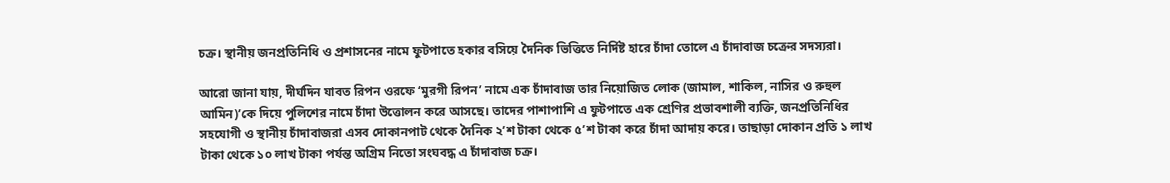চক্র। স্থানীয় জনপ্রতিনিধি ও প্রশাসনের নামে ফুটপাতে হকার বসিয়ে দৈনিক ভিত্তিতে নির্দিষ্ট হারে চাঁদা তোলে এ চাঁদাবাজ চক্রের সদস্যরা।

আরো জানা যায়, দীর্ঘদিন যাবত রিপন ওরফে ‘মুরগী রিপন’ নামে এক চাঁদাবাজ তার নিয়োজিত লোক (জামাল, শাকিল, নাসির ও রুহুল আমিন)’কে দিয়ে পুলিশের নামে চাঁদা উত্তোলন করে আসছে। তাদের পাশাপাশি এ ফুটপাতে এক শ্রেণির প্রভাবশালী ব্যক্তি, জনপ্রতিনিধির সহযোগী ও স্থানীয় চাঁদাবাজরা এসব দোকানপাট থেকে দৈনিক ২’শ টাকা থেকে ৫’শ টাকা করে চাঁদা আদায় করে। তাছাড়া দোকান প্রতি ১ লাখ টাকা থেকে ১০ লাখ টাকা পর্যন্ত অগ্রিম নিতো সংঘবদ্ধ এ চাঁদাবাজ চক্র।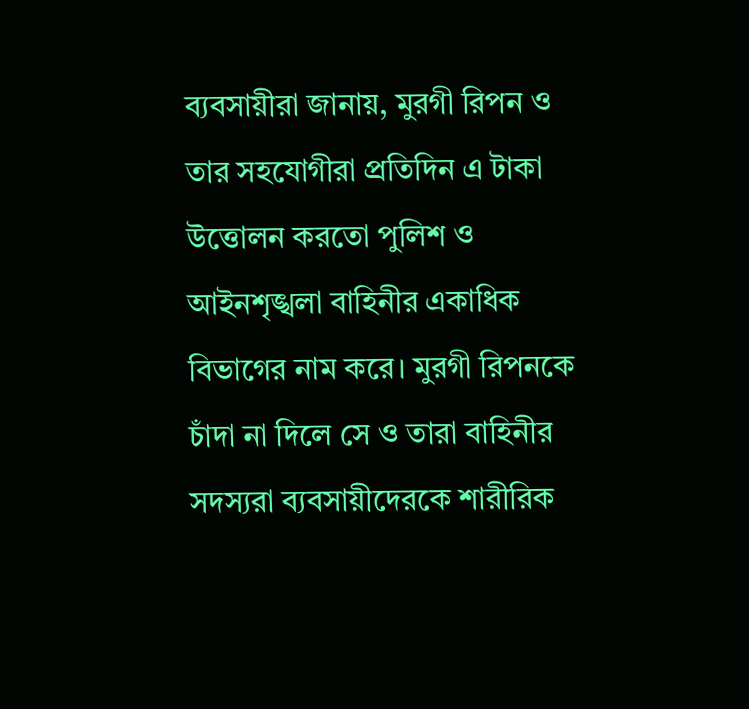ব্যবসায়ীরা জানায়, মুরগী রিপন ও তার সহযোগীরা প্রতিদিন এ টাকা উত্তোলন করতো পুলিশ ও আইনশৃঙ্খলা বাহিনীর একাধিক বিভাগের নাম করে। মুরগী রিপনকে চাঁদা না দিলে সে ও তারা বাহিনীর সদস্যরা ব্যবসায়ীদেরকে শারীরিক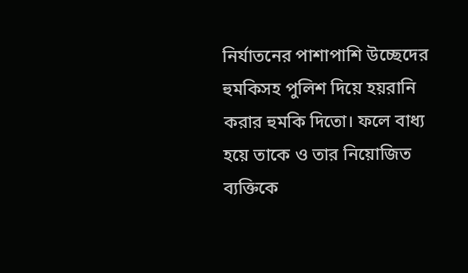নির্যাতনের পাশাপাশি উচ্ছেদের হুমকিসহ পুলিশ দিয়ে হয়রানি করার হুমকি দিতো। ফলে বাধ্য হয়ে তাকে ও তার নিয়োজিত ব্যক্তিকে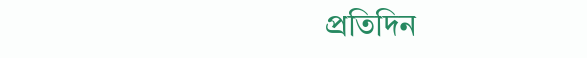প্রতিদিন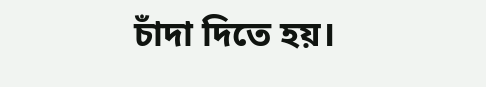চাঁদা দিতে হয়।